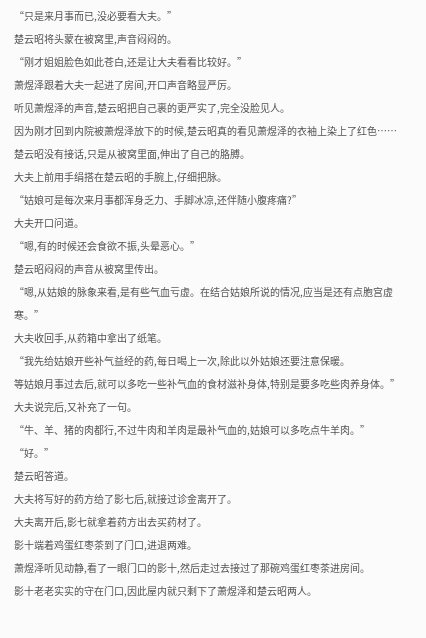“只是来月事而已,没必要看大夫。”
楚云昭将头蒙在被窝里,声音闷闷的。
“刚才姐姐脸色如此苍白,还是让大夫看看比较好。”
萧煜泽跟着大夫一起进了房间,开口声音略显严厉。
听见萧煜泽的声音,楚云昭把自己裹的更严实了,完全没脸见人。
因为刚才回到内院被萧煜泽放下的时候,楚云昭真的看见萧煜泽的衣袖上染上了红色……
楚云昭没有接话,只是从被窝里面,伸出了自己的胳膊。
大夫上前用手绢搭在楚云昭的手腕上,仔细把脉。
“姑娘可是每次来月事都浑身乏力、手脚冰凉,还伴随小腹疼痛?”
大夫开口问道。
“嗯,有的时候还会食欲不振,头晕恶心。”
楚云昭闷闷的声音从被窝里传出。
“嗯,从姑娘的脉象来看,是有些气血亏虚。在结合姑娘所说的情况,应当是还有点胞宫虚寒。”
大夫收回手,从药箱中拿出了纸笔。
“我先给姑娘开些补气益经的药,每日喝上一次,除此以外姑娘还要注意保暖。
等姑娘月事过去后,就可以多吃一些补气血的食材滋补身体,特别是要多吃些肉养身体。”
大夫说完后,又补充了一句。
“牛、羊、猪的肉都行,不过牛肉和羊肉是最补气血的,姑娘可以多吃点牛羊肉。”
“好。”
楚云昭答道。
大夫将写好的药方给了影七后,就接过诊金离开了。
大夫离开后,影七就拿着药方出去买药材了。
影十端着鸡蛋红枣茶到了门口,进退两难。
萧煜泽听见动静,看了一眼门口的影十,然后走过去接过了那碗鸡蛋红枣茶进房间。
影十老老实实的守在门口,因此屋内就只剩下了萧煜泽和楚云昭两人。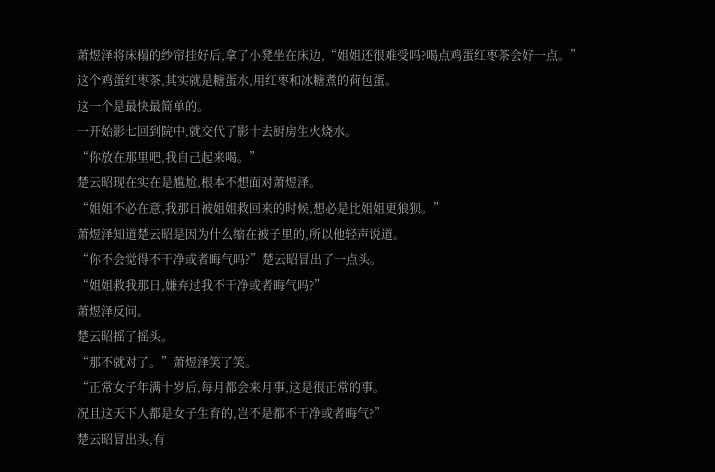萧煜泽将床榻的纱帘挂好后,拿了小凳坐在床边,“姐姐还很难受吗?喝点鸡蛋红枣茶会好一点。”
这个鸡蛋红枣茶,其实就是糖蛋水,用红枣和冰糖煮的荷包蛋。
这一个是最快最简单的。
一开始影七回到院中,就交代了影十去厨房生火烧水。
“你放在那里吧,我自己起来喝。”
楚云昭现在实在是尴尬,根本不想面对萧煜泽。
“姐姐不必在意,我那日被姐姐救回来的时候,想必是比姐姐更狼狈。”
萧煜泽知道楚云昭是因为什么缩在被子里的,所以他轻声说道。
“你不会觉得不干净或者晦气吗?”楚云昭冒出了一点头。
“姐姐救我那日,嫌弃过我不干净或者晦气吗?”
萧煜泽反问。
楚云昭摇了摇头。
“那不就对了。”萧煜泽笑了笑。
“正常女子年满十岁后,每月都会来月事,这是很正常的事。
况且这天下人都是女子生育的,岂不是都不干净或者晦气?”
楚云昭冒出头,有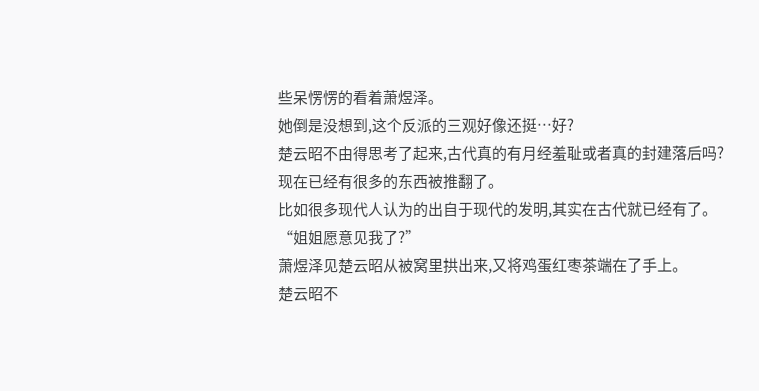些呆愣愣的看着萧煜泽。
她倒是没想到,这个反派的三观好像还挺…好?
楚云昭不由得思考了起来,古代真的有月经羞耻或者真的封建落后吗?
现在已经有很多的东西被推翻了。
比如很多现代人认为的出自于现代的发明,其实在古代就已经有了。
“姐姐愿意见我了?”
萧煜泽见楚云昭从被窝里拱出来,又将鸡蛋红枣茶端在了手上。
楚云昭不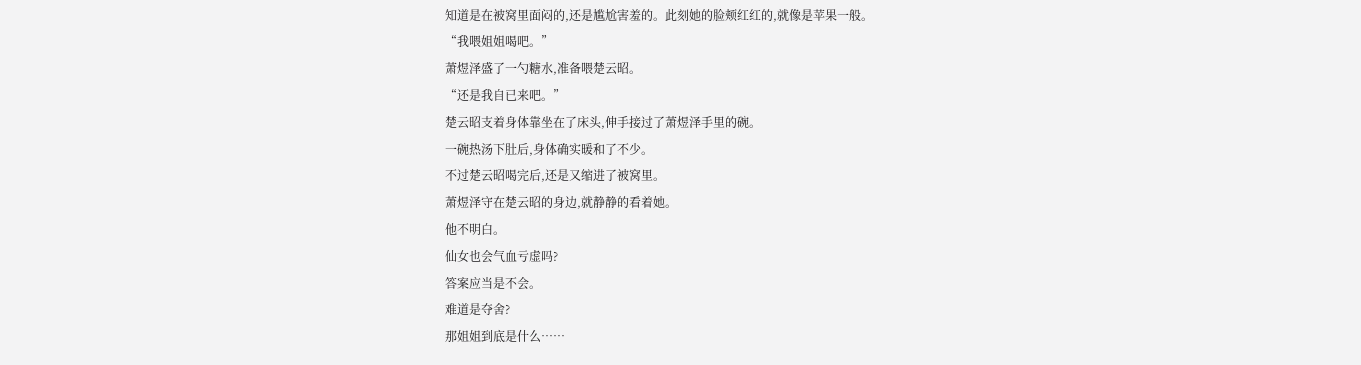知道是在被窝里面闷的,还是尴尬害羞的。此刻她的脸颊红红的,就像是苹果一般。
“我喂姐姐喝吧。”
萧煜泽盛了一勺糖水,准备喂楚云昭。
“还是我自已来吧。”
楚云昭支着身体靠坐在了床头,伸手接过了萧煜泽手里的碗。
一碗热汤下肚后,身体确实暖和了不少。
不过楚云昭喝完后,还是又缩进了被窝里。
萧煜泽守在楚云昭的身边,就静静的看着她。
他不明白。
仙女也会气血亏虚吗?
答案应当是不会。
难道是夺舍?
那姐姐到底是什么……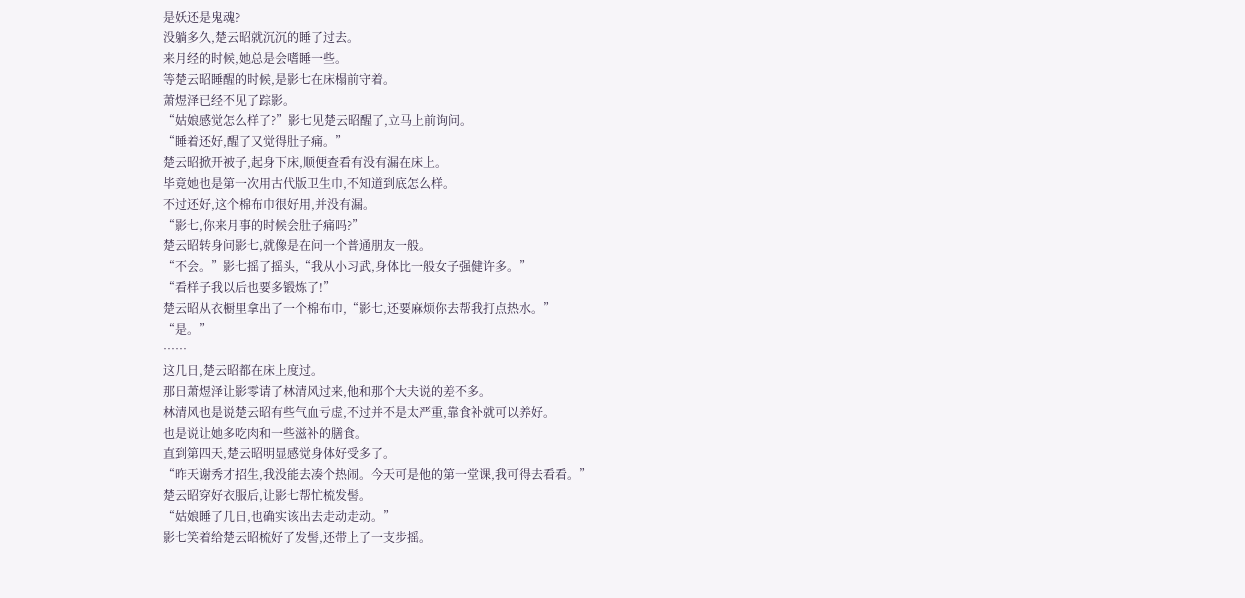是妖还是鬼魂?
没躺多久,楚云昭就沉沉的睡了过去。
来月经的时候,她总是会嗜睡一些。
等楚云昭睡醒的时候,是影七在床榻前守着。
萧煜泽已经不见了踪影。
“姑娘感觉怎么样了?”影七见楚云昭醒了,立马上前询问。
“睡着还好,醒了又觉得肚子痛。”
楚云昭掀开被子,起身下床,顺便查看有没有漏在床上。
毕竟她也是第一次用古代版卫生巾,不知道到底怎么样。
不过还好,这个棉布巾很好用,并没有漏。
“影七,你来月事的时候会肚子痛吗?”
楚云昭转身问影七,就像是在问一个普通朋友一般。
“不会。”影七摇了摇头,“我从小习武,身体比一般女子强健许多。”
“看样子我以后也要多锻炼了!”
楚云昭从衣橱里拿出了一个棉布巾,“影七,还要麻烦你去帮我打点热水。”
“是。”
……
这几日,楚云昭都在床上度过。
那日萧煜泽让影零请了林清风过来,他和那个大夫说的差不多。
林清风也是说楚云昭有些气血亏虚,不过并不是太严重,靠食补就可以养好。
也是说让她多吃肉和一些滋补的膳食。
直到第四天,楚云昭明显感觉身体好受多了。
“昨天谢秀才招生,我没能去凑个热闹。今天可是他的第一堂课,我可得去看看。”
楚云昭穿好衣服后,让影七帮忙梳发髻。
“姑娘睡了几日,也确实该出去走动走动。”
影七笑着给楚云昭梳好了发髻,还带上了一支步摇。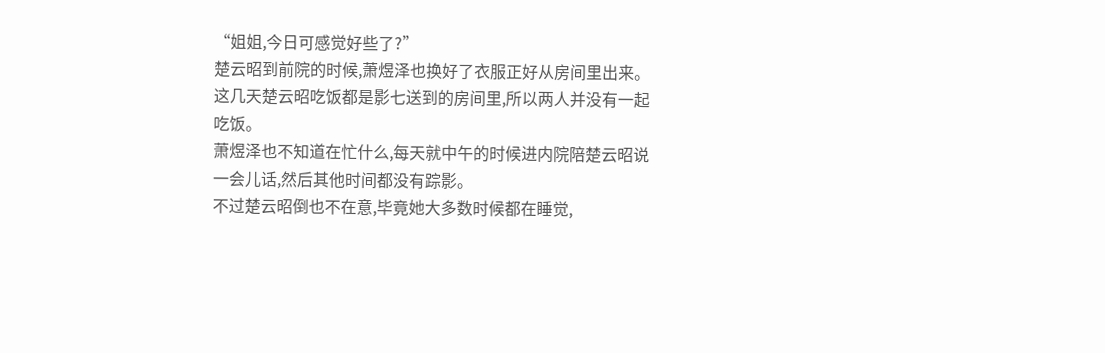“姐姐,今日可感觉好些了?”
楚云昭到前院的时候,萧煜泽也换好了衣服正好从房间里出来。
这几天楚云昭吃饭都是影七送到的房间里,所以两人并没有一起吃饭。
萧煜泽也不知道在忙什么,每天就中午的时候进内院陪楚云昭说一会儿话,然后其他时间都没有踪影。
不过楚云昭倒也不在意,毕竟她大多数时候都在睡觉,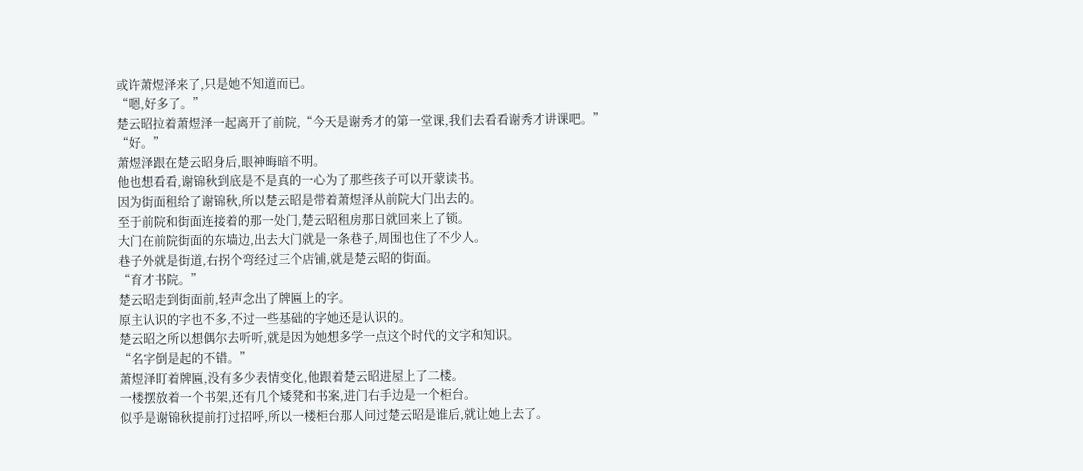或许萧煜泽来了,只是她不知道而已。
“嗯,好多了。”
楚云昭拉着萧煜泽一起离开了前院,“今天是谢秀才的第一堂课,我们去看看谢秀才讲课吧。”
“好。”
萧煜泽跟在楚云昭身后,眼神晦暗不明。
他也想看看,谢锦秋到底是不是真的一心为了那些孩子可以开蒙读书。
因为街面租给了谢锦秋,所以楚云昭是带着萧煜泽从前院大门出去的。
至于前院和街面连接着的那一处门,楚云昭租房那日就回来上了锁。
大门在前院街面的东墙边,出去大门就是一条巷子,周围也住了不少人。
巷子外就是街道,右拐个弯经过三个店铺,就是楚云昭的街面。
“育才书院。”
楚云昭走到街面前,轻声念出了牌匾上的字。
原主认识的字也不多,不过一些基础的字她还是认识的。
楚云昭之所以想偶尔去听听,就是因为她想多学一点这个时代的文字和知识。
“名字倒是起的不错。”
萧煜泽盯着牌匾,没有多少表情变化,他跟着楚云昭进屋上了二楼。
一楼摆放着一个书架,还有几个矮凳和书案,进门右手边是一个柜台。
似乎是谢锦秋提前打过招呼,所以一楼柜台那人问过楚云昭是谁后,就让她上去了。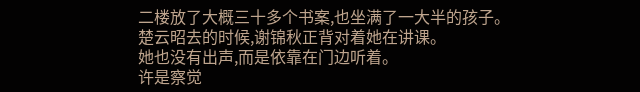二楼放了大概三十多个书案,也坐满了一大半的孩子。
楚云昭去的时候,谢锦秋正背对着她在讲课。
她也没有出声,而是依靠在门边听着。
许是察觉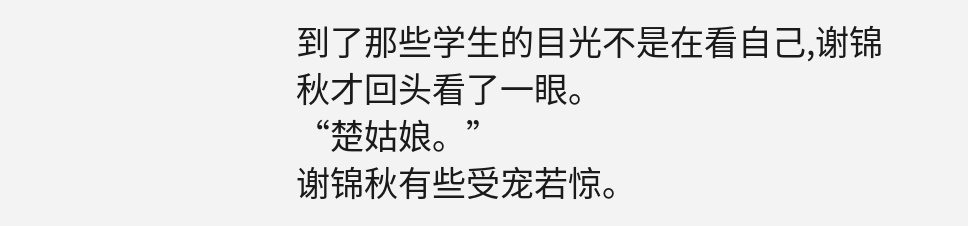到了那些学生的目光不是在看自己,谢锦秋才回头看了一眼。
“楚姑娘。”
谢锦秋有些受宠若惊。